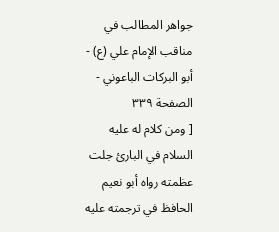جواهر المطالب في مناقب الإمام علي (ع) - أبو البركات الباعوني - الصفحة ٣٣٩
[ ومن كلام له عليه السلام في البارئ جلت عظمته رواه أبو نعيم الحافظ في ترجمته عليه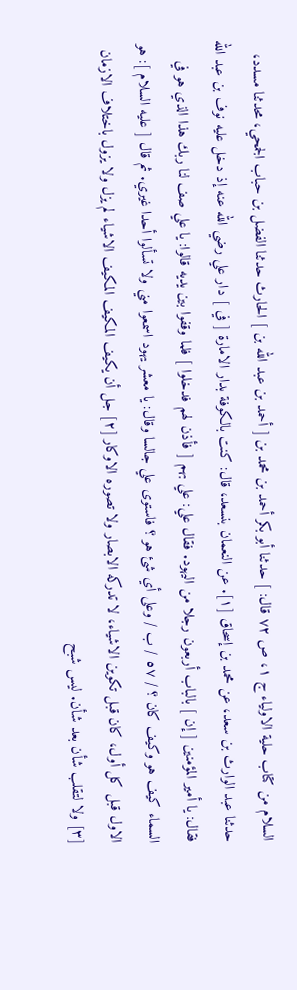السلام من كتاب حلية الاولياء ج ١، ص ٧٢ قال: ] حدثنا أبو بكر أحمد بن محمد بن [ أحمد بن عبد الله بن ] الحارث حدثنا الفضل بن حباب الجمحي، محدثنا مسدد، حدثنا عبد الوارث بن سعد، عن محمد بن إسحاق [١]. عن النعمان بنسعد، قال: كنت بالكوفة بدار الامارة [ في ] دار علي رضي الله عنه إذ دخل عليه نوف بن عبد الله فقال: يا أمير المؤمنين [ إن ] بالباب أربعون رجلا من اليهود. فقال علي: علي بهم [ فأذن لهم فدخلوا ] فلما وقفوا بين يديه قالوا: يا علي صف لنا ربك هذا الذي هو في السماء كيف هو وكيف كان ؟ / ٥٧ / ب / وعلى أي شئ هو ؟ فاستوى علي جالسا وقال: يا معشر يهود اسمعوا مني ولا تسألوا أحدا غيري. ثم قال [ عليه السلام ]: هو الاول قبل كل أول، كان قبل تكوين الاشياء، لا تدركه الابصار ولا تصوره الاوكار [٢] جل أن يكيف المكيف المكيف الاشياء لم يزل ولا يزول باختلاف الازمان [٣] ولا لتقلب شأن بعد شأن. ليس شبح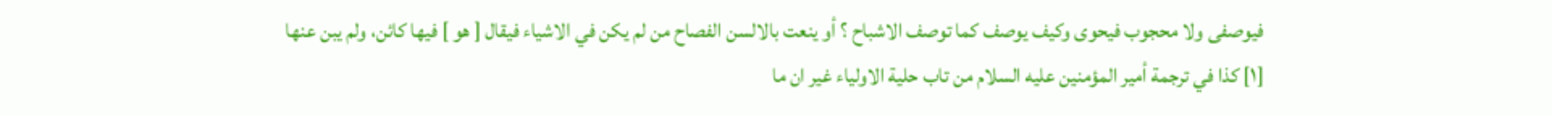فيوصفى ولا محجوب فيحوى وكيف يوصف كما توصف الاشباح ؟ أو ينعت بالالسن الفصاح من لم يكن في الاشياء فيقال [ هو ] فيها كائن، ولم يبن عنها
[١] كذا في ترجمة أمير المؤمنين عليه السلام من تاب حلية الاولياء غير ان ما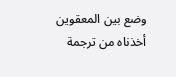وضع بين المعقوين أخذناه من ترجمة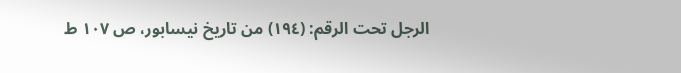الرجل تحت الرقم: (١٩٤) من تاريخ نيسابور، ص ١٠٧ ط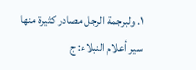١. ولبرجمة الرجل مصادر كثيرة منها سير أعلام النبلاء: ج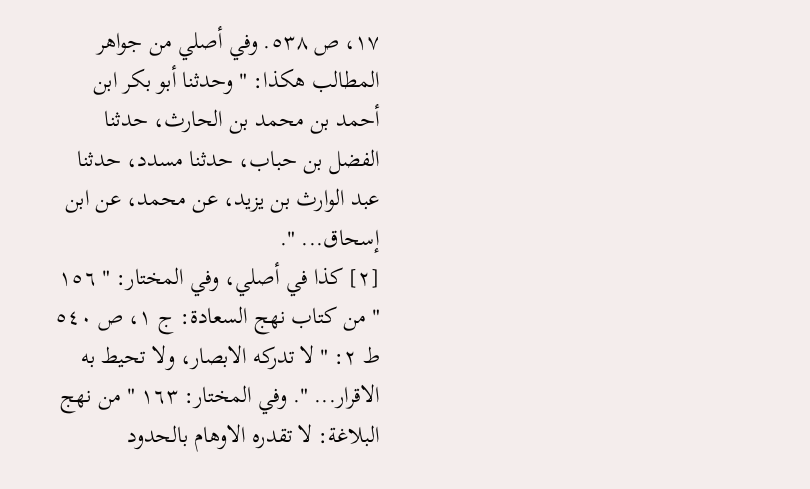١٧، ص ٥٣٨. وفي أصلي من جواهر المطالب هكذا: " وحدثنا أبو بكر ابن أحمد بن محمد بن الحارث، حدثنا الفضل بن حباب، حدثنا مسدد، حدثنا عبد الوارث بن يزيد، عن محمد، عن ابن إسحاق... ".
[٢] كذا في أصلي، وفي المختار: " ١٥٦ " من كتاب نهج السعادة: ج ١، ص ٥٤٠ ط ٢: " لا تدركه الابصار، ولا تحيط به الاقرار... ". وفي المختار: ١٦٣ " من نهج البلاغة: لا تقدره الاوهام بالحدود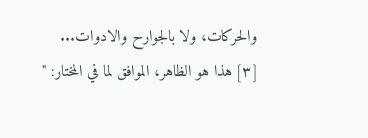والحركات، ولا بالجوارح والادوات...
[٣] هذا هو الظاهر، الموافق لما في المختار: "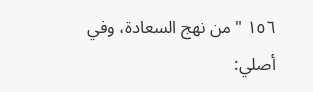١٥٦ " من نهج السعادة، وفي أصلي: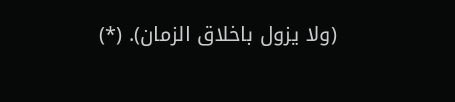(ولا يزول باخلاق الزمان). (*)